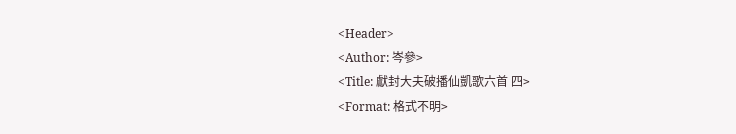<Header>
<Author: 岑參>
<Title: 獻封大夫破播仙凱歌六首 四>
<Format: 格式不明>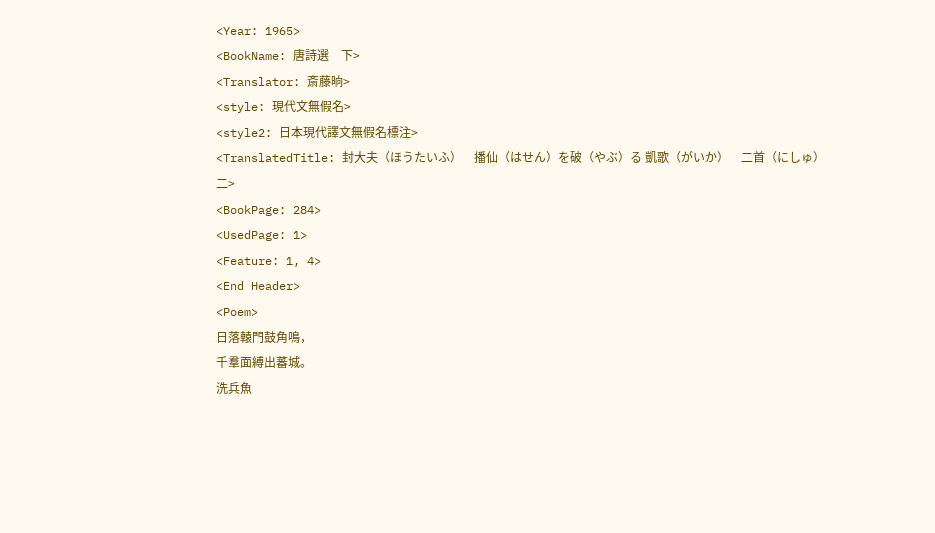<Year: 1965>
<BookName: 唐詩選　下>
<Translator: 斎藤晌>
<style: 現代文無假名>
<style2: 日本現代譯文無假名標注>
<TranslatedTitle: 封大夫（ほうたいふ）　播仙（はせん）を破（やぶ）る 凱歌（がいか）　二首（にしゅ）　二>
<BookPage: 284>
<UsedPage: 1>
<Feature: 1, 4>
<End Header>
<Poem>
日落轅門鼓角鳴，
千羣面縛出蕃城。
洗兵魚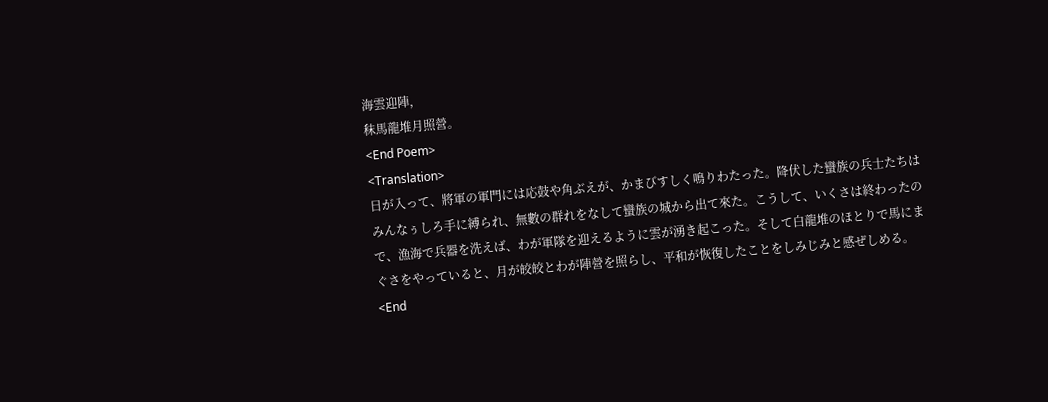海雲迎陣，
秣馬龍堆月照營。
<End Poem>
<Translation>
日が入って、將軍の軍門には応鼓や角ぶえが、かまびすしく鳴りわたった。降伏した蠻族の兵士たちはみんなぅしろ手に縛られ、無數の群れをなして蠻族の城から出て來た。こうして、いくさは終わったので、漁海で兵器を洗えば、わが軍隊を迎えるように雲が湧き起こった。そして白龍堆のほとりで馬にまぐさをやっていると、月が皎皎とわが陣營を照らし、平和が恢復したことをしみじみと感ぜしめる。
<End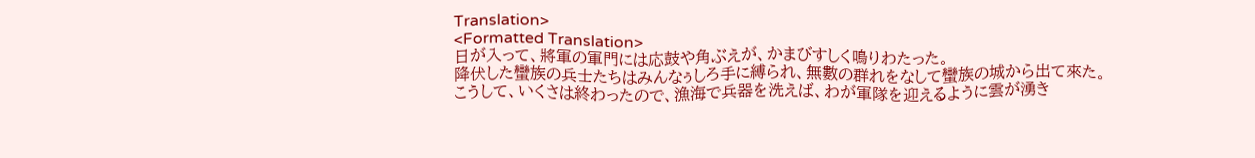Translation>
<Formatted Translation>
日が入って、將軍の軍門には応鼓や角ぶえが、かまびすしく鳴りわたった。
降伏した蠻族の兵士たちはみんなぅしろ手に縛られ、無數の群れをなして蠻族の城から出て來た。
こうして、いくさは終わったので、漁海で兵器を洗えば、わが軍隊を迎えるように雲が湧き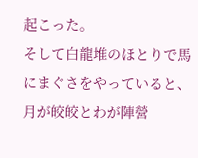起こった。
そして白龍堆のほとりで馬にまぐさをやっていると、月が皎皎とわが陣營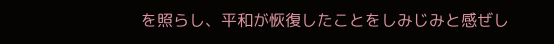を照らし、平和が恢復したことをしみじみと感ぜし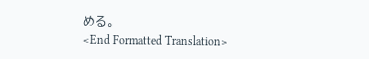める。
<End Formatted Translation>